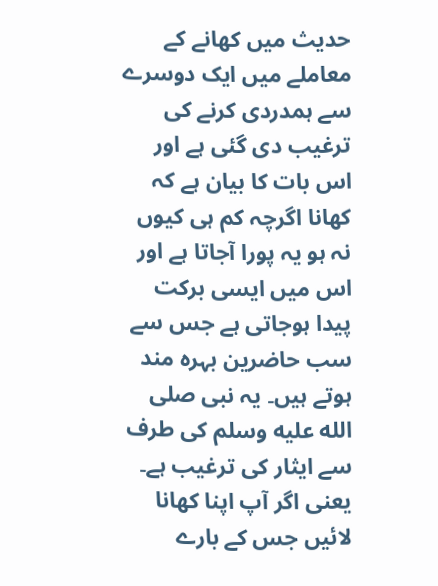حدیث میں کھانے کے معاملے میں ایک دوسرے سے ہمدردی کرنے کی ترغیب دی گئی ہے اور اس بات کا بیان ہے کہ کھانا اگرچہ کم ہی کیوں نہ ہو یہ پورا آجاتا ہے اور اس میں ایسی برکت پیدا ہوجاتی ہے جس سے سب حاضرین بہرہ مند ہوتے ہیں۔ یہ نبی صلى الله عليه وسلم کی طرف سے ایثار کی ترغیب ہے۔ یعنی اگر آپ اپنا کھانا لائیں جس کے بارے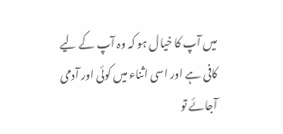میں آپ کا خیال ہو کہ وہ آپ کے لیے کافی ہے اور اسی اثناء میں کوئی اور آدمی آجائے تو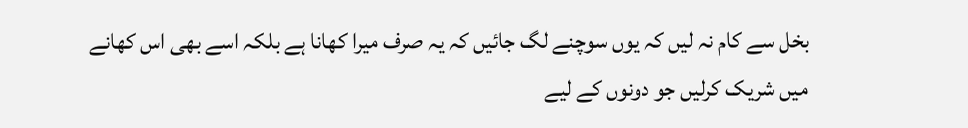بخل سے کام نہ لیں کہ یوں سوچنے لگ جائیں کہ یہ صرف میرا کھانا ہے بلکہ اسے بھی اس کھانے میں شریک کرلیں جو دونوں کے لیے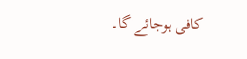کافی ہوجائے گا۔